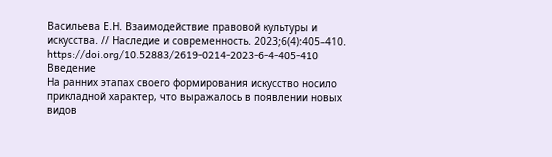Васильева Е.Н. Взаимодействие правовой культуры и искусства. // Наследие и современность. 2023;6(4):405–410. https://doi.org/10.52883/2619-0214-2023-6-4-405-410
Введение
На ранних этапах своего формирования искусство носило прикладной характер, что выражалось в появлении новых видов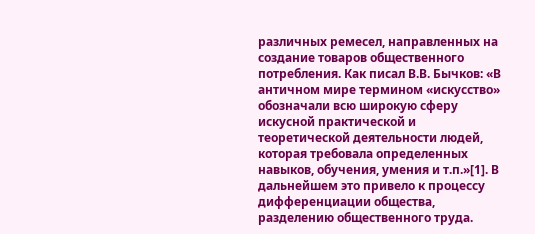различных ремесел, направленных на создание товаров общественного потребления. Как писал В.В. Бычков: «В античном мире термином «искусство» обозначали всю широкую сферу искусной практической и теоретической деятельности людей, которая требовала определенных навыков, обучения, умения и т.п.»[1]. В дальнейшем это привело к процессу дифференциации общества, разделению общественного труда.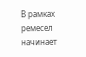В рамках ремесел начинает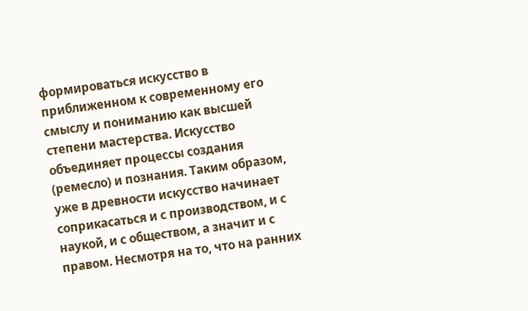формироваться искусство в приближенном к современному его смыслу и пониманию как высшей степени мастерства. Искусство объединяет процессы создания (ремесло) и познания. Таким образом, уже в древности искусство начинает соприкасаться и с производством, и с наукой, и с обществом, а значит и с правом. Несмотря на то, что на ранних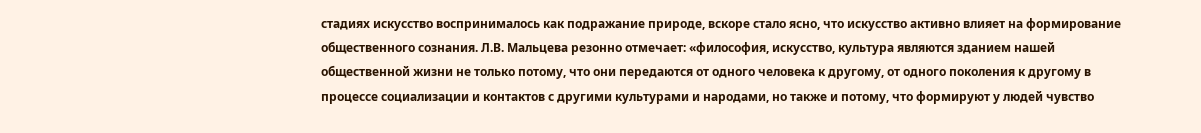стадиях искусство воспринималось как подражание природе, вскоре стало ясно, что искусство активно влияет на формирование общественного сознания. Л.В. Мальцева резонно отмечает: «философия, искусство, культура являются зданием нашей общественной жизни не только потому, что они передаются от одного человека к другому, от одного поколения к другому в процессе социализации и контактов с другими культурами и народами, но также и потому, что формируют у людей чувство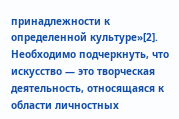принадлежности к определенной культуре»[2].
Необходимо подчеркнуть, что искусство — это творческая деятельность, относящаяся к области личностных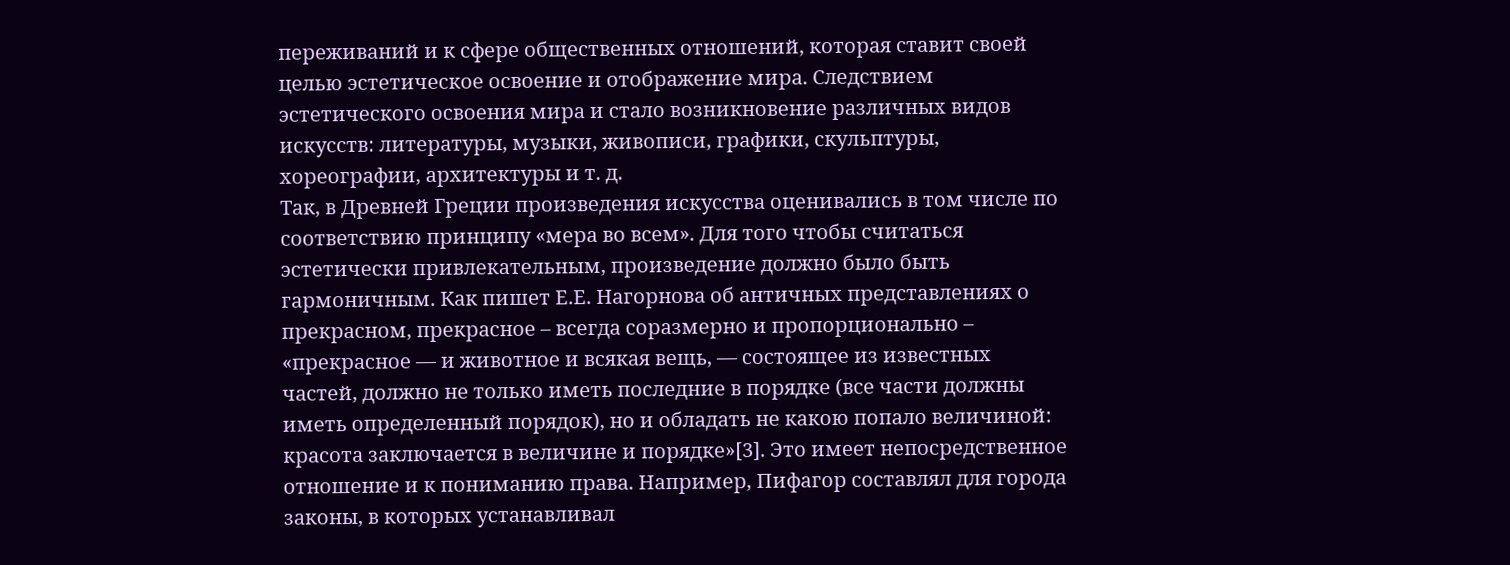переживаний и к сфере общественных отношений, которая ставит своей целью эстетическое освоение и отображение мира. Следствием эстетического освоения мира и стало возникновение различных видов искусств: литературы, музыки, живописи, графики, скульптуры, хореографии, архитектуры и т. д.
Так, в Древней Греции произведения искусства оценивались в том числе по соответствию принципу «мера во всем». Для того чтобы считаться эстетически привлекательным, произведение должно было быть гармоничным. Как пишет Е.Е. Нагорнова об античных представлениях о прекрасном, прекрасное – всегда соразмерно и пропорционально – «прекрасное — и животное и всякая вещь, — состоящее из известных частей, должно не только иметь последние в порядке (все части должны иметь определенный порядок), но и обладать не какою попало величиной: красота заключается в величине и порядке»[3]. Это имеет непосредственное отношение и к пониманию права. Например, Пифагор составлял для города законы, в которых устанавливал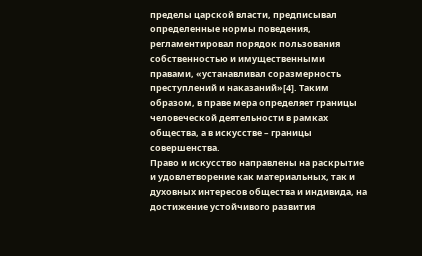пределы царской власти, предписывал определенные нормы поведения, регламентировал порядок пользования собственностью и имущественными правами, «устанавливал соразмерность преступлений и наказаний»[4]. Таким образом, в праве мера определяет границы человеческой деятельности в рамках общества, а в искусстве – границы совершенства.
Право и искусство направлены на раскрытие и удовлетворение как материальных, так и духовных интересов общества и индивида, на достижение устойчивого развития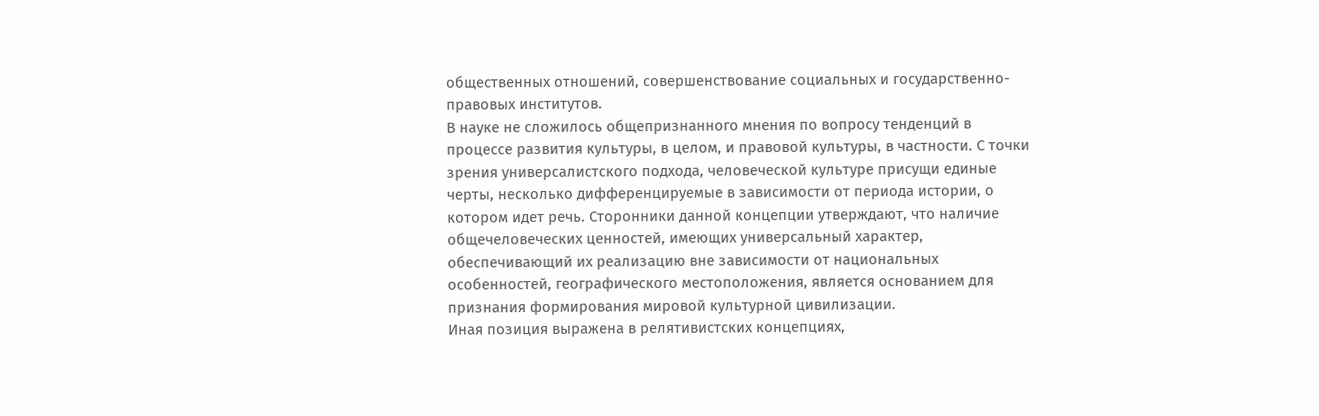общественных отношений, совершенствование социальных и государственно-правовых институтов.
В науке не сложилось общепризнанного мнения по вопросу тенденций в процессе развития культуры, в целом, и правовой культуры, в частности. С точки зрения универсалистского подхода, человеческой культуре присущи единые черты, несколько дифференцируемые в зависимости от периода истории, о котором идет речь. Сторонники данной концепции утверждают, что наличие общечеловеческих ценностей, имеющих универсальный характер, обеспечивающий их реализацию вне зависимости от национальных особенностей, географического местоположения, является основанием для признания формирования мировой культурной цивилизации.
Иная позиция выражена в релятивистских концепциях,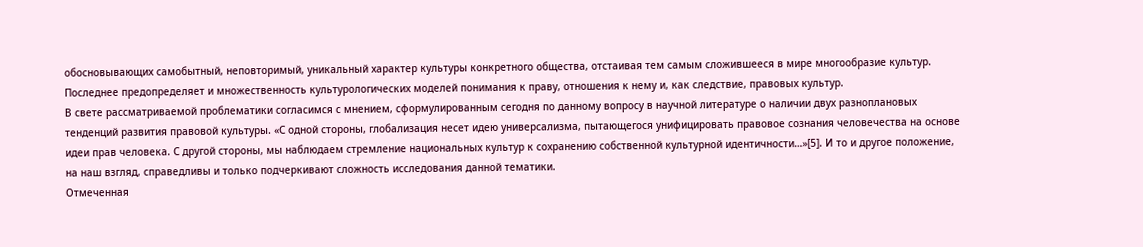обосновывающих самобытный, неповторимый, уникальный характер культуры конкретного общества, отстаивая тем самым сложившееся в мире многообразие культур. Последнее предопределяет и множественность культурологических моделей понимания к праву, отношения к нему и, как следствие, правовых культур.
В свете рассматриваемой проблематики согласимся с мнением, сформулированным сегодня по данному вопросу в научной литературе о наличии двух разноплановых тенденций развития правовой культуры. «С одной стороны, глобализация несет идею универсализма, пытающегося унифицировать правовое сознания человечества на основе идеи прав человека. С другой стороны, мы наблюдаем стремление национальных культур к сохранению собственной культурной идентичности…»[5]. И то и другое положение, на наш взгляд, справедливы и только подчеркивают сложность исследования данной тематики.
Отмеченная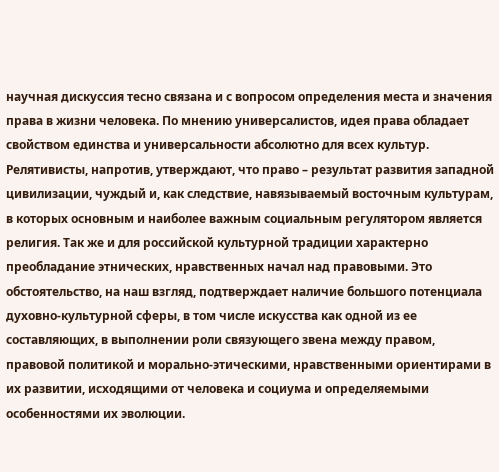научная дискуссия тесно связана и с вопросом определения места и значения права в жизни человека. По мнению универсалистов, идея права обладает свойством единства и универсальности абсолютно для всех культур. Релятивисты, напротив, утверждают, что право – результат развития западной цивилизации, чуждый и, как следствие, навязываемый восточным культурам, в которых основным и наиболее важным социальным регулятором является религия. Так же и для российской культурной традиции характерно преобладание этнических, нравственных начал над правовыми. Это обстоятельство, на наш взгляд, подтверждает наличие большого потенциала духовно-культурной сферы, в том числе искусства как одной из ее составляющих, в выполнении роли связующего звена между правом, правовой политикой и морально-этическими, нравственными ориентирами в их развитии, исходящими от человека и социума и определяемыми особенностями их эволюции.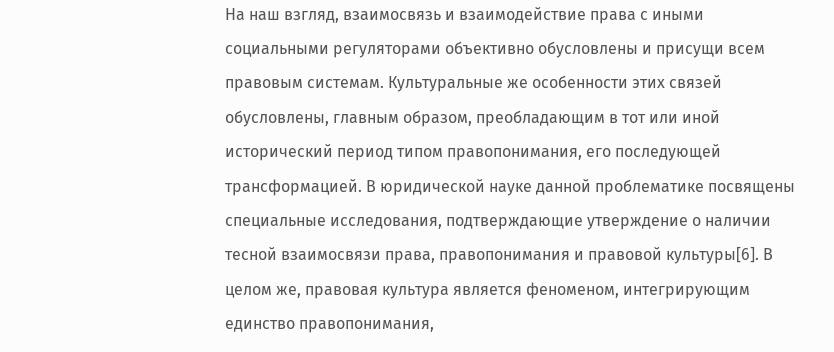На наш взгляд, взаимосвязь и взаимодействие права с иными социальными регуляторами объективно обусловлены и присущи всем правовым системам. Культуральные же особенности этих связей обусловлены, главным образом, преобладающим в тот или иной исторический период типом правопонимания, его последующей трансформацией. В юридической науке данной проблематике посвящены специальные исследования, подтверждающие утверждение о наличии тесной взаимосвязи права, правопонимания и правовой культуры[6]. В целом же, правовая культура является феноменом, интегрирующим единство правопонимания,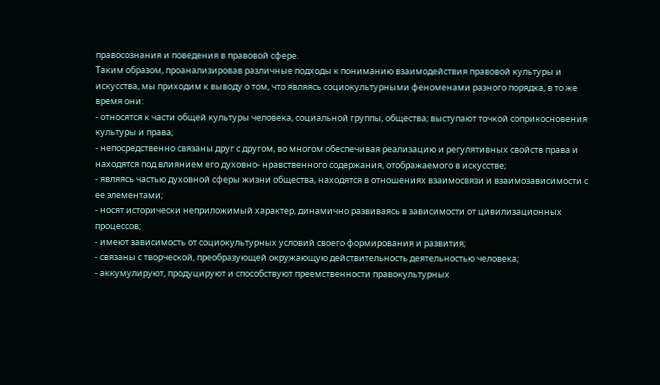правосознания и поведения в правовой сфере.
Таким образом, проанализировав различные подходы к пониманию взаимодействия правовой культуры и искусства, мы приходим к выводу о том, что являясь социокультурными феноменами разного порядка, в то же время они:
- относятся к части общей культуры человека, социальной группы, общества; выступают точкой соприкосновения культуры и права;
- непосредственно связаны друг с другом, во многом обеспечивая реализацию и регулятивных свойств права и находятся под влиянием его духовно- нравственного содержания, отображаемого в искусстве;
- являясь частью духовной сферы жизни общества, находятся в отношениях взаимосвязи и взаимозависимости с ее элементами;
- носят исторически неприложимый характер, динамично развиваясь в зависимости от цивилизационных процессов;
- имеют зависимость от социокультурных условий своего формирования и развития;
- связаны с творческой, преобразующей окружающую действительность деятельностью человека;
- аккумулируют, продуцируют и способствуют преемственности правокультурных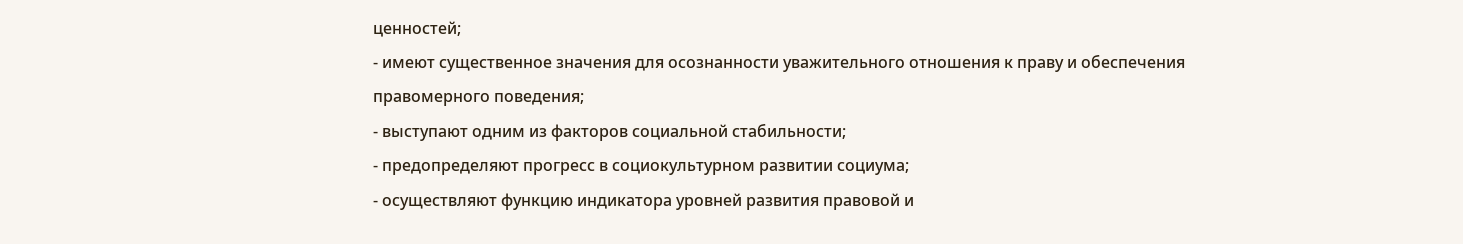ценностей;
- имеют существенное значения для осознанности уважительного отношения к праву и обеспечения правомерного поведения;
- выступают одним из факторов социальной стабильности;
- предопределяют прогресс в социокультурном развитии социума;
- осуществляют функцию индикатора уровней развития правовой и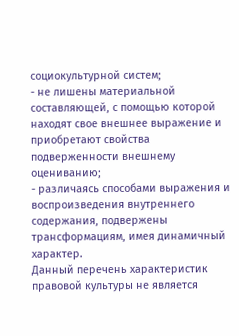социокультурной систем;
- не лишены материальной составляющей, с помощью которой находят свое внешнее выражение и приобретают свойства подверженности внешнему оцениванию;
- различаясь способами выражения и воспроизведения внутреннего содержания, подвержены трансформациям, имея динамичный характер.
Данный перечень характеристик правовой культуры не является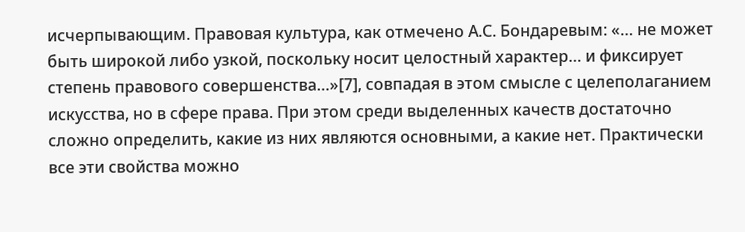исчерпывающим. Правовая культура, как отмечено А.С. Бондаревым: «… не может быть широкой либо узкой, поскольку носит целостный характер… и фиксирует степень правового совершенства…»[7], совпадая в этом смысле с целеполаганием искусства, но в сфере права. При этом среди выделенных качеств достаточно сложно определить, какие из них являются основными, а какие нет. Практически все эти свойства можно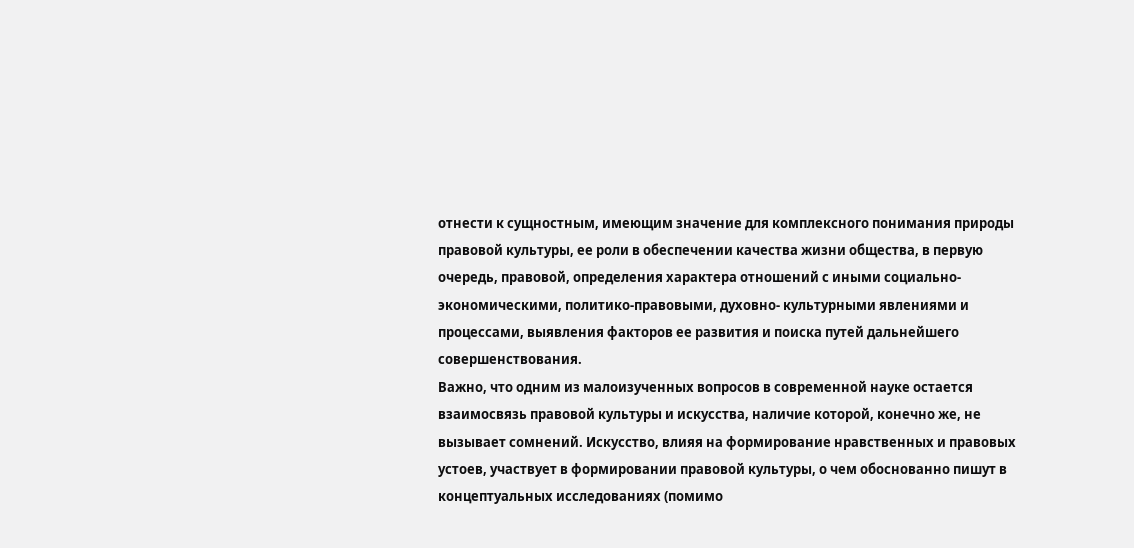отнести к сущностным, имеющим значение для комплексного понимания природы правовой культуры, ее роли в обеспечении качества жизни общества, в первую очередь, правовой, определения характера отношений с иными социально-экономическими, политико-правовыми, духовно- культурными явлениями и процессами, выявления факторов ее развития и поиска путей дальнейшего совершенствования.
Важно, что одним из малоизученных вопросов в современной науке остается взаимосвязь правовой культуры и искусства, наличие которой, конечно же, не вызывает сомнений. Искусство, влияя на формирование нравственных и правовых устоев, участвует в формировании правовой культуры, о чем обоснованно пишут в концептуальных исследованиях (помимо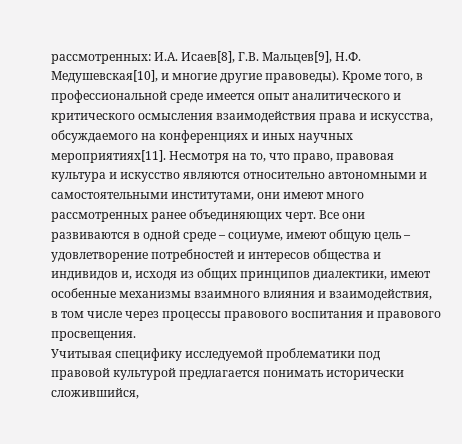рассмотренных: И.А. Исаев[8], Г.В. Мальцев[9], Н.Ф. Медушевская[10], и многие другие правоведы). Кроме того, в профессиональной среде имеется опыт аналитического и критического осмысления взаимодействия права и искусства, обсуждаемого на конференциях и иных научных мероприятиях[11]. Несмотря на то, что право, правовая культура и искусство являются относительно автономными и самостоятельными институтами, они имеют много рассмотренных ранее объединяющих черт. Все они развиваются в одной среде – социуме, имеют общую цель – удовлетворение потребностей и интересов общества и индивидов и, исходя из общих принципов диалектики, имеют особенные механизмы взаимного влияния и взаимодействия, в том числе через процессы правового воспитания и правового просвещения.
Учитывая специфику исследуемой проблематики под правовой культурой предлагается понимать исторически сложившийся,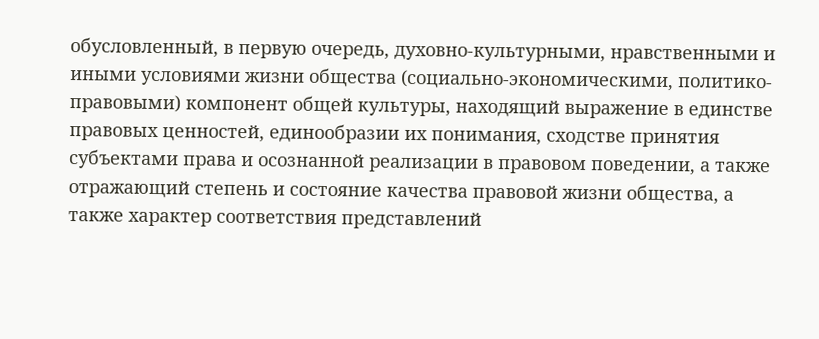обусловленный, в первую очередь, духовно-культурными, нравственными и иными условиями жизни общества (социально-экономическими, политико-правовыми) компонент общей культуры, находящий выражение в единстве правовых ценностей, единообразии их понимания, сходстве принятия субъектами права и осознанной реализации в правовом поведении, а также отражающий степень и состояние качества правовой жизни общества, а также характер соответствия представлений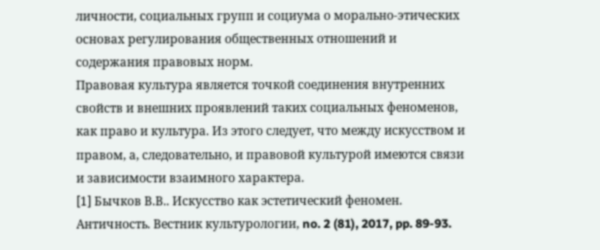личности, социальных групп и социума о морально-этических основах регулирования общественных отношений и содержания правовых норм.
Правовая культура является точкой соединения внутренних свойств и внешних проявлений таких социальных феноменов, как право и культура. Из этого следует, что между искусством и правом, а, следовательно, и правовой культурой имеются связи и зависимости взаимного характера.
[1] Бычков В.В.. Искусство как эстетический феномен. Античность. Вестник культурологии, no. 2 (81), 2017, pp. 89-93.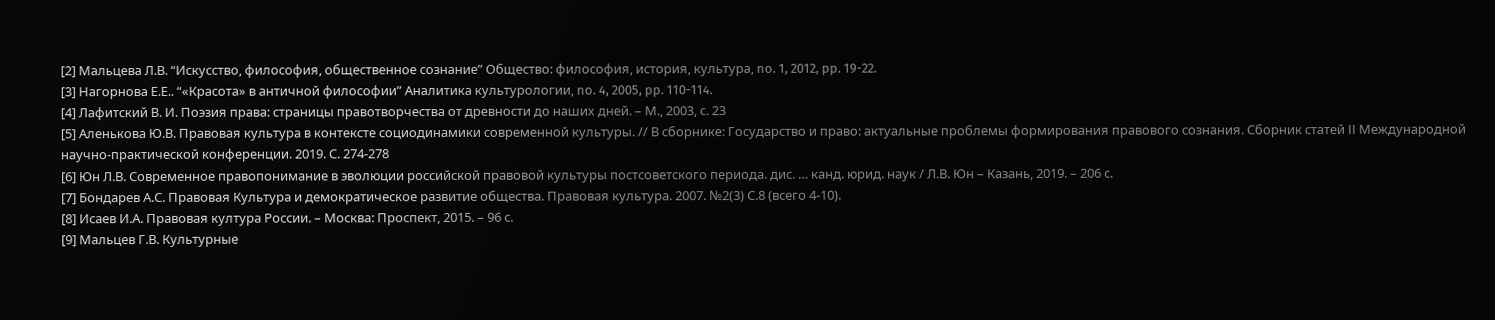[2] Мальцева Л.В. “Искусство, философия, общественное сознание” Общество: философия, история, культура, no. 1, 2012, pp. 19-22.
[3] Нагорнова Е.Е.. “«Красота» в античной философии” Аналитика культурологии, no. 4, 2005, pp. 110-114.
[4] Лафитский В. И. Поэзия права: страницы правотворчества от древности до наших дней. – М., 2003, с. 23
[5] Аленькова Ю.В. Правовая культура в контексте социодинамики современной культуры. // В сборнике: Государство и право: актуальные проблемы формирования правового сознания. Сборник статей II Международной научно-практической конференции. 2019. С. 274-278
[6] Юн Л.В. Современное правопонимание в эволюции российской правовой культуры постсоветского периода. дис. … канд. юрид. наук / Л.В. Юн – Казань, 2019. – 206 c.
[7] Бондарев А.С. Правовая Культура и демократическое развитие общества. Правовая культура. 2007. №2(3) С.8 (всего 4-10).
[8] Исаев И.А. Правовая култура России. – Москва: Проспект, 2015. – 96 с.
[9] Мальцев Г.В. Культурные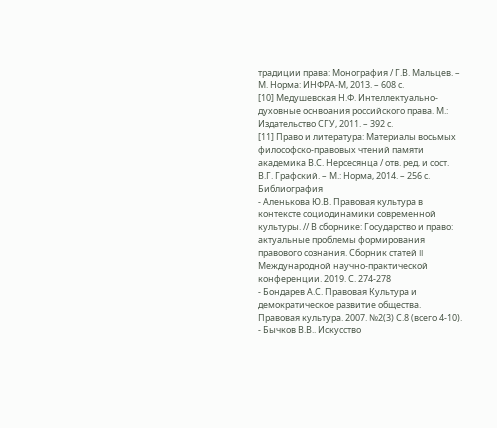традиции права: Монография / Г.В. Мальцев. – М. Норма: ИНФРА-М, 2013. – 608 с.
[10] Медушевская Н.Ф. Интеллектуально-духовные оснвоания российского права. М.: Издательство СГУ, 2011. – 392 с.
[11] Право и литература: Материалы восьмых философско-правовых чтений памяти академика В.С. Нерсесянца / отв. ред. и сост. В.Г. Графский. – М.: Норма, 2014. – 256 с.
Библиография
- Аленькова Ю.В. Правовая культура в контексте социодинамики современной культуры. // В сборнике: Государство и право: актуальные проблемы формирования правового сознания. Сборник статей II Международной научно-практической конференции. 2019. С. 274-278
- Бондарев А.С. Правовая Культура и демократическое развитие общества. Правовая культура. 2007. №2(3) С.8 (всего 4-10).
- Бычков В.В.. Искусство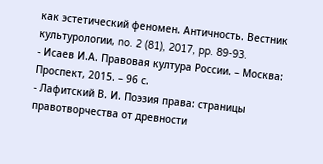как эстетический феномен. Античность. Вестник культурологии, no. 2 (81), 2017, pp. 89-93.
- Исаев И.А. Правовая култура России. – Москва: Проспект, 2015. – 96 с.
- Лафитский В. И. Поэзия права: страницы правотворчества от древности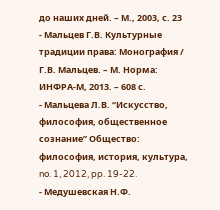до наших дней. – М., 2003, с. 23
- Мальцев Г.В. Культурные традиции права: Монография / Г.В. Мальцев. – М. Норма: ИНФРА-М, 2013. – 608 с.
- Мальцева Л.В. “Искусство, философия, общественное сознание” Общество: философия, история, культура, no. 1, 2012, pp. 19-22.
- Медушевская Н.Ф.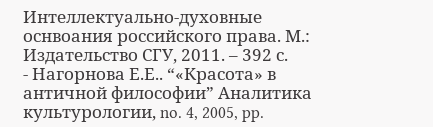Интеллектуально-духовные оснвоания российского права. М.: Издательство СГУ, 2011. – 392 с.
- Нагорнова Е.Е.. “«Красота» в античной философии” Аналитика культурологии, no. 4, 2005, pp.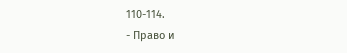110-114.
- Право и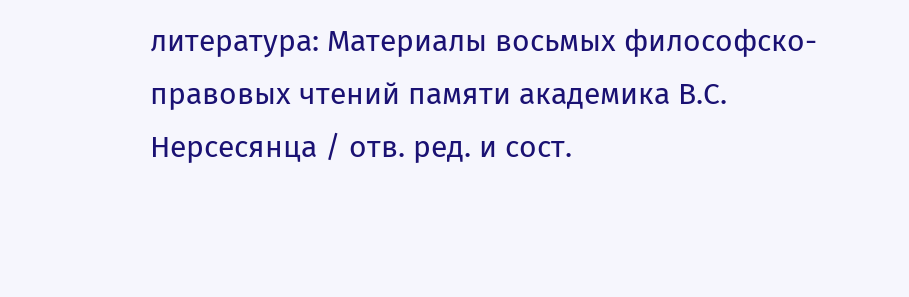литература: Материалы восьмых философско-правовых чтений памяти академика В.С. Нерсесянца / отв. ред. и сост.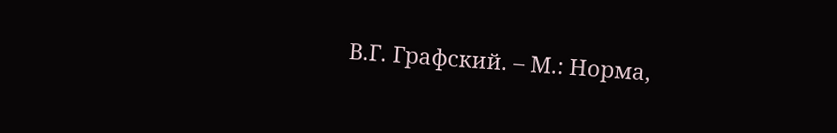В.Г. Графский. – М.: Норма,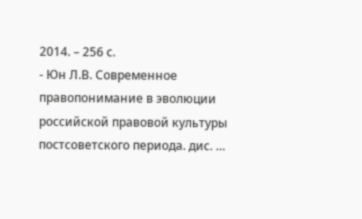2014. – 256 с.
- Юн Л.В. Современное правопонимание в эволюции российской правовой культуры постсоветского периода. дис. …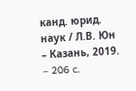канд. юрид. наук / Л.В. Юн – Казань, 2019. – 206 c.